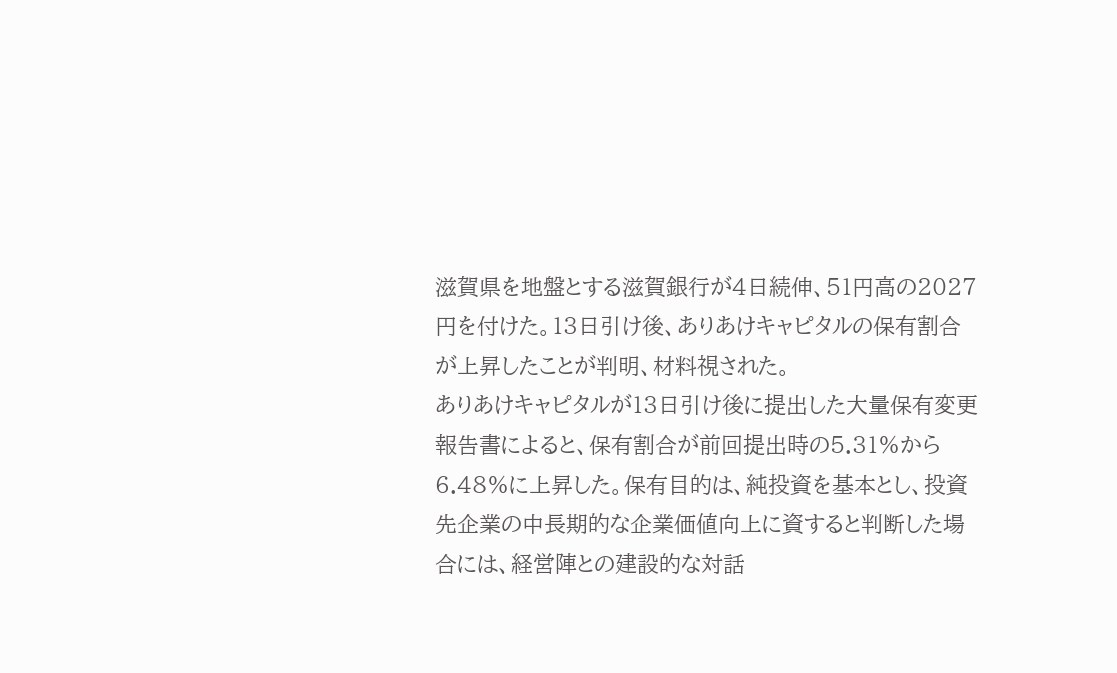滋賀県を地盤とする滋賀銀行が4日続伸、51円高の2027円を付けた。13日引け後、ありあけキャピタルの保有割合が上昇したことが判明、材料視された。
ありあけキャピタルが13日引け後に提出した大量保有変更報告書によると、保有割合が前回提出時の5.31%から6.48%に上昇した。保有目的は、純投資を基本とし、投資先企業の中長期的な企業価値向上に資すると判断した場合には、経営陣との建設的な対話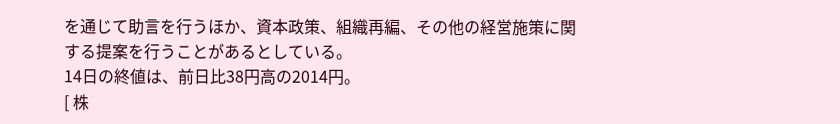を通じて助言を行うほか、資本政策、組織再編、その他の経営施策に関する提案を行うことがあるとしている。
14日の終値は、前日比38円高の2014円。
[ 株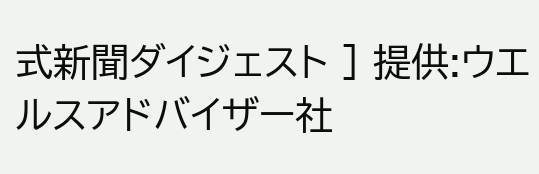式新聞ダイジェスト ] 提供:ウエルスアドバイザー社